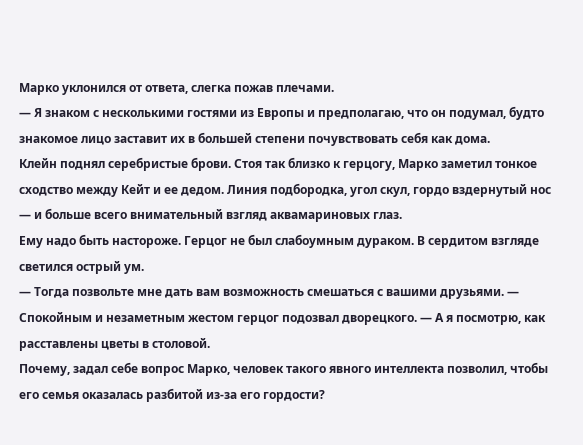Марко уклонился от ответа, слегка пожав плечами.
— Я знаком с несколькими гостями из Европы и предполагаю, что он подумал, будто знакомое лицо заставит их в большей степени почувствовать себя как дома.
Клейн поднял серебристые брови. Стоя так близко к герцогу, Марко заметил тонкое сходство между Кейт и ее дедом. Линия подбородка, угол скул, гордо вздернутый нос — и больше всего внимательный взгляд аквамариновых глаз.
Ему надо быть настороже. Герцог не был слабоумным дураком. В сердитом взгляде светился острый ум.
— Тогда позвольте мне дать вам возможность смешаться с вашими друзьями. — Спокойным и незаметным жестом герцог подозвал дворецкого. — А я посмотрю, как расставлены цветы в столовой.
Почему, задал себе вопрос Марко, человек такого явного интеллекта позволил, чтобы его семья оказалась разбитой из-за его гордости?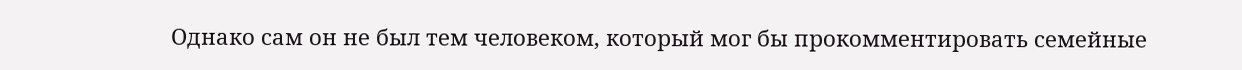Однако сам он не был тем человеком, который мог бы прокомментировать семейные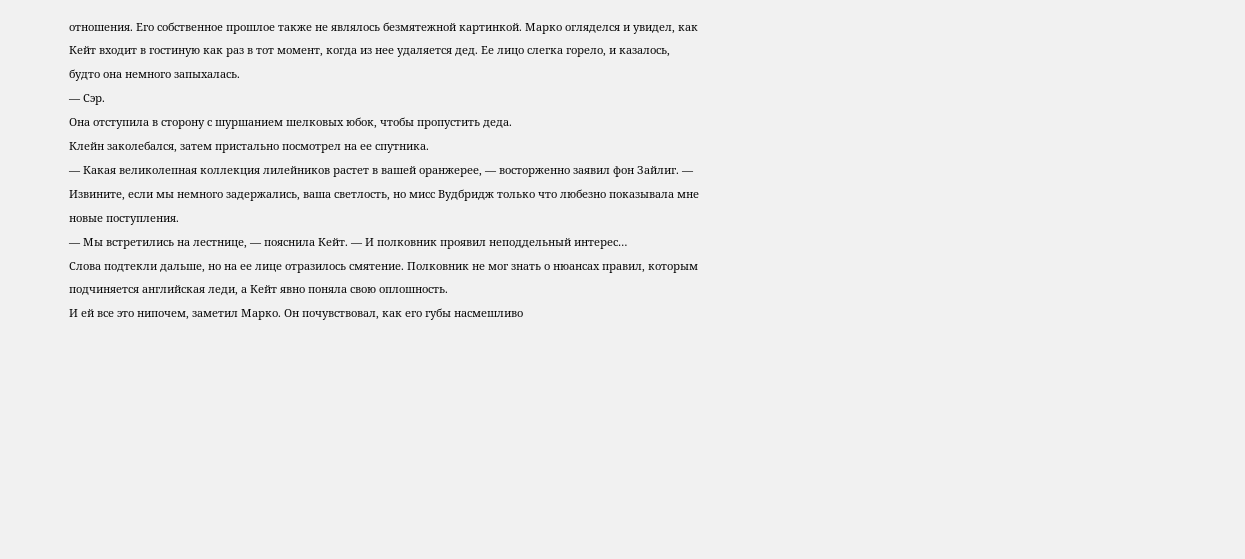отношения. Его собственноe прошлое также не являлось безмятежной картинкой. Марко огляделся и увидел, как Кейт входит в гостиную как раз в тот момент, когда из нее удаляется дед. Ее лицо слегка горело, и казалось, будто она немного запыхалась.
— Сэр.
Она отступила в сторону с шуршанием шелковых юбок, чтобы пропустить деда.
Клейн заколебался, затем пристально посмотрел на ее спутника.
— Какая великолепная коллекция лилейников растет в вашей оранжерее, — восторженно заявил фон Зайлиг. — Извините, если мы немного задержались, ваша светлость, но мисс Вудбридж только что любезно показывала мне новые поступления.
— Мы встретились на лестнице, — пояснила Кейт. — И полковник проявил неподдельный интерес…
Слова подтекли дальше, но на ее лице отразилось смятение. Полковник не мог знать о нюансах правил, которым подчиняется английская леди, а Кейт явно поняла свою оплошность.
И ей все это нипочем, заметил Марко. Он почувствовал, как его губы насмешливо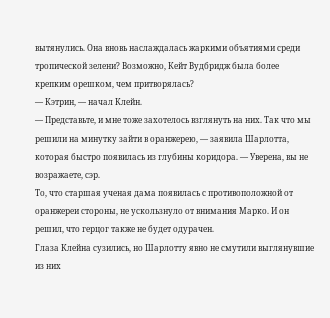вытянулись. Она вновь наслаждалась жаркими объятиями среди тропической зелени? Возможно, Кейт Вудбридж была более крепким орешком, чем притворялась?
— Кэтрин, — начал Клейн.
— Представьте, и мне тоже захотелось взглянуть на них. Так что мы решили на минутку зайти в оранжерею, — заявила Шарлотта, которая быстро появилась из глубины коридора. — Уверена, вы не возражаете, сэр.
То, что старшая ученая дама появилась с противоположной от оранжереи стороны, не ускользнуло от внимания Марко. И он решил, что герцог также не будет одурачен.
Глаза Клейна сузились, но Шарлотту явно не смутили выглянувшие из них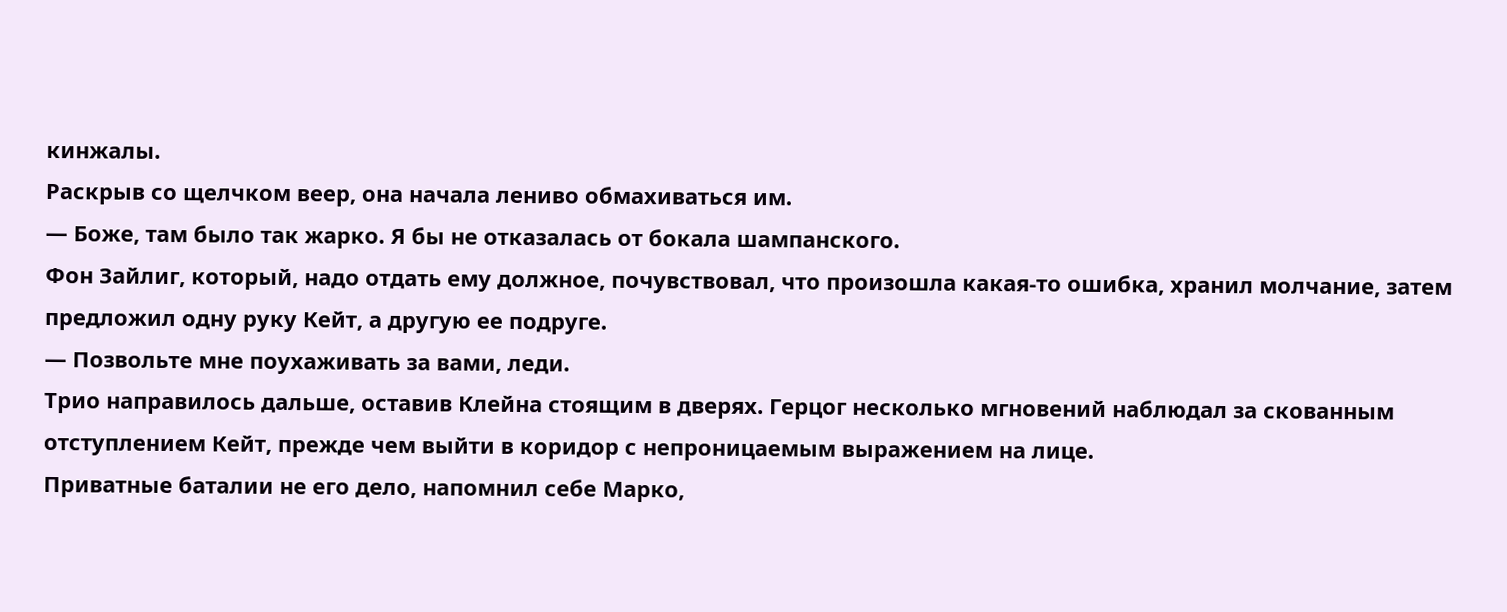кинжалы.
Раскрыв со щелчком веер, она начала лениво обмахиваться им.
— Боже, там было так жарко. Я бы не отказалась от бокала шампанского.
Фон Зайлиг, который, надо отдать ему должное, почувствовал, что произошла какая-то ошибка, хранил молчание, затем предложил одну руку Кейт, а другую ее подруге.
— Позвольте мне поухаживать за вами, леди.
Трио направилось дальше, оставив Клейна стоящим в дверях. Герцог несколько мгновений наблюдал за скованным отступлением Кейт, прежде чем выйти в коридор с непроницаемым выражением на лице.
Приватные баталии не его дело, напомнил себе Марко,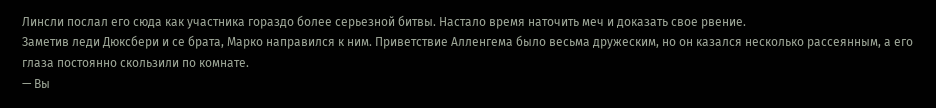Линсли послал его сюда как участника гораздо более серьезной битвы. Настало время наточить меч и доказать свое рвение.
Заметив леди Дюксбери и се брата, Марко направился к ним. Приветствие Алленгема было весьма дружеским, но он казался несколько рассеянным, а его глаза постоянно скользили по комнате.
— Вы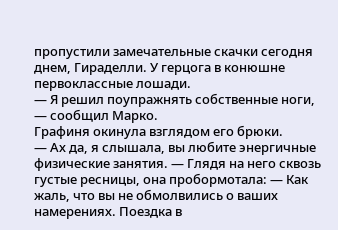пропустили замечательные скачки сегодня днем, Гираделли. У герцога в конюшне первоклассные лошади.
— Я решил поупражнять собственные ноги, — сообщил Марко.
Графиня окинула взглядом его брюки.
— Ах да, я слышала, вы любите энергичные физические занятия. — Глядя на него сквозь густые ресницы, она пробормотала: — Как жаль, что вы не обмолвились о ваших намерениях. Поездка в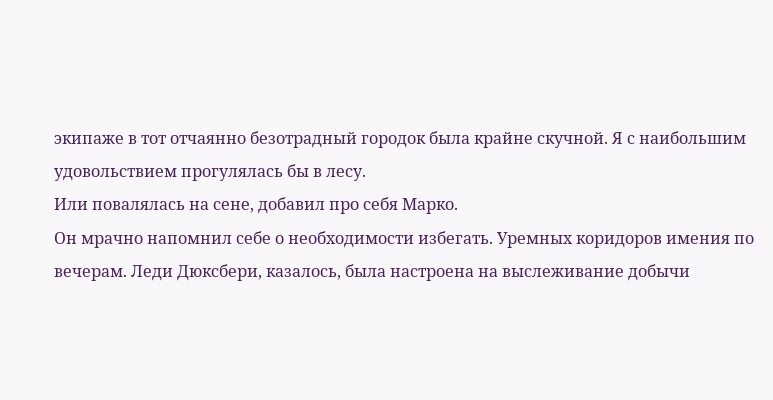экипаже в тот отчаянно безотрадный городок была крайне скучной. Я с наибольшим удовольствием прогулялась бы в лесу.
Или повалялась на сене, добавил про себя Марко.
Он мрачно напомнил себе о необходимости избегать. Уремных коридоров имения по вечерам. Леди Дюксбери, казалось, была настроена на выслеживание добычи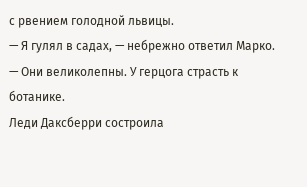с рвением голодной львицы.
— Я гулял в садах, — небрежно ответил Марко. — Они великолепны. У герцога страсть к ботанике.
Леди Даксберри состроила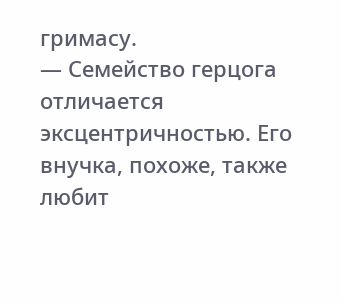гримасу.
— Семейство герцога отличается эксцентричностью. Его внучка, похоже, также любит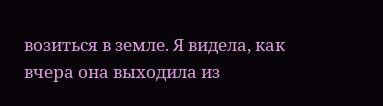возиться в земле. Я видела, как вчера она выходила из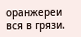оранжереи вся в грязи.